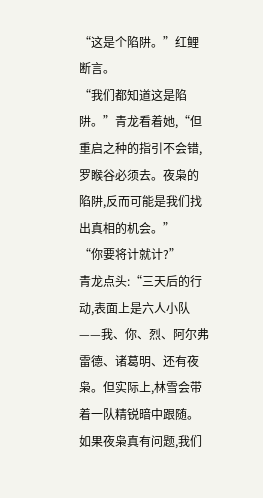“这是个陷阱。”红鲤断言。
“我们都知道这是陷阱。”青龙看着她,“但重启之种的指引不会错,罗睺谷必须去。夜枭的陷阱,反而可能是我们找出真相的机会。”
“你要将计就计?”
青龙点头:“三天后的行动,表面上是六人小队——我、你、烈、阿尔弗雷德、诸葛明、还有夜枭。但实际上,林雪会带着一队精锐暗中跟随。如果夜枭真有问题,我们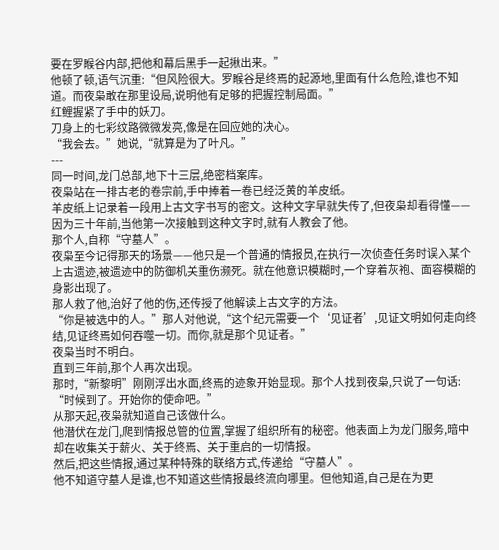要在罗睺谷内部,把他和幕后黑手一起揪出来。”
他顿了顿,语气沉重:“但风险很大。罗睺谷是终焉的起源地,里面有什么危险,谁也不知道。而夜枭敢在那里设局,说明他有足够的把握控制局面。”
红鲤握紧了手中的妖刀。
刀身上的七彩纹路微微发亮,像是在回应她的决心。
“我会去。”她说,“就算是为了叶凡。”
---
同一时间,龙门总部,地下十三层,绝密档案库。
夜枭站在一排古老的卷宗前,手中捧着一卷已经泛黄的羊皮纸。
羊皮纸上记录着一段用上古文字书写的密文。这种文字早就失传了,但夜枭却看得懂——因为三十年前,当他第一次接触到这种文字时,就有人教会了他。
那个人,自称“守墓人”。
夜枭至今记得那天的场景——他只是一个普通的情报员,在执行一次侦查任务时误入某个上古遗迹,被遗迹中的防御机关重伤濒死。就在他意识模糊时,一个穿着灰袍、面容模糊的身影出现了。
那人救了他,治好了他的伤,还传授了他解读上古文字的方法。
“你是被选中的人。”那人对他说,“这个纪元需要一个‘见证者’,见证文明如何走向终结,见证终焉如何吞噬一切。而你,就是那个见证者。”
夜枭当时不明白。
直到三年前,那个人再次出现。
那时,“新黎明”刚刚浮出水面,终焉的迹象开始显现。那个人找到夜枭,只说了一句话:
“时候到了。开始你的使命吧。”
从那天起,夜枭就知道自己该做什么。
他潜伏在龙门,爬到情报总管的位置,掌握了组织所有的秘密。他表面上为龙门服务,暗中却在收集关于薪火、关于终焉、关于重启的一切情报。
然后,把这些情报,通过某种特殊的联络方式,传递给“守墓人”。
他不知道守墓人是谁,也不知道这些情报最终流向哪里。但他知道,自己是在为更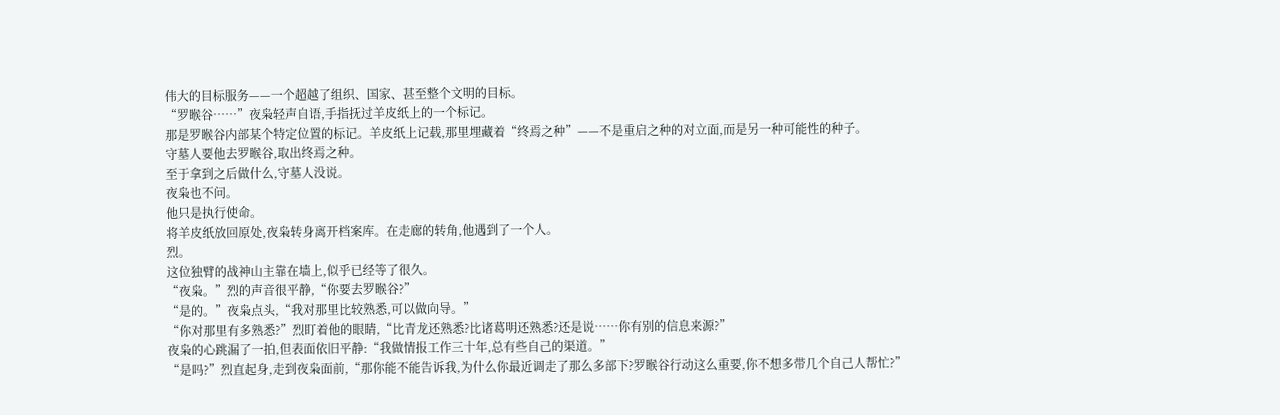伟大的目标服务——一个超越了组织、国家、甚至整个文明的目标。
“罗睺谷……”夜枭轻声自语,手指抚过羊皮纸上的一个标记。
那是罗睺谷内部某个特定位置的标记。羊皮纸上记载,那里埋藏着“终焉之种”——不是重启之种的对立面,而是另一种可能性的种子。
守墓人要他去罗睺谷,取出终焉之种。
至于拿到之后做什么,守墓人没说。
夜枭也不问。
他只是执行使命。
将羊皮纸放回原处,夜枭转身离开档案库。在走廊的转角,他遇到了一个人。
烈。
这位独臂的战神山主靠在墙上,似乎已经等了很久。
“夜枭。”烈的声音很平静,“你要去罗睺谷?”
“是的。”夜枭点头,“我对那里比较熟悉,可以做向导。”
“你对那里有多熟悉?”烈盯着他的眼睛,“比青龙还熟悉?比诸葛明还熟悉?还是说……你有别的信息来源?”
夜枭的心跳漏了一拍,但表面依旧平静:“我做情报工作三十年,总有些自己的渠道。”
“是吗?”烈直起身,走到夜枭面前,“那你能不能告诉我,为什么你最近调走了那么多部下?罗睺谷行动这么重要,你不想多带几个自己人帮忙?”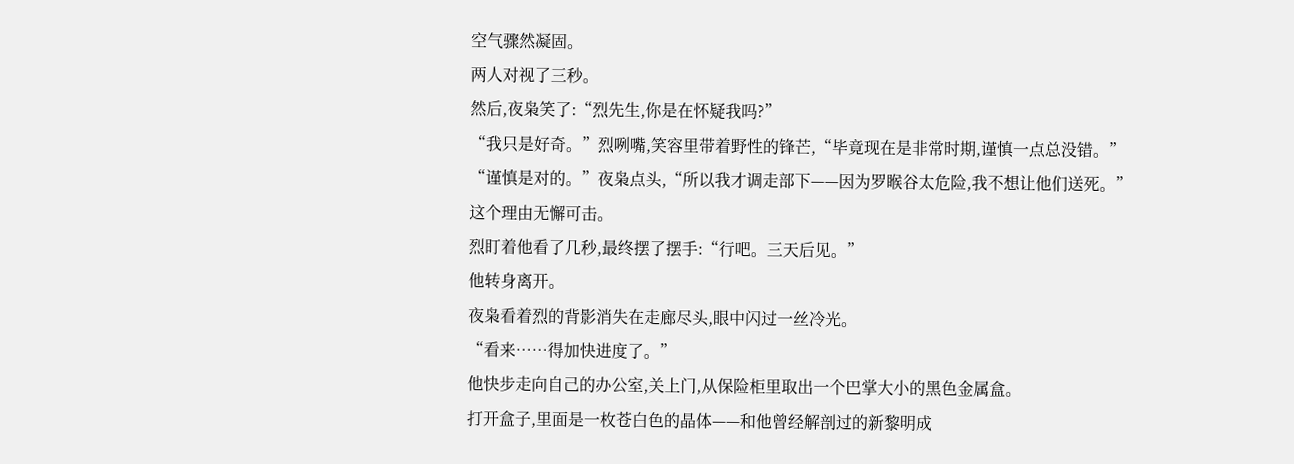空气骤然凝固。
两人对视了三秒。
然后,夜枭笑了:“烈先生,你是在怀疑我吗?”
“我只是好奇。”烈咧嘴,笑容里带着野性的锋芒,“毕竟现在是非常时期,谨慎一点总没错。”
“谨慎是对的。”夜枭点头,“所以我才调走部下——因为罗睺谷太危险,我不想让他们送死。”
这个理由无懈可击。
烈盯着他看了几秒,最终摆了摆手:“行吧。三天后见。”
他转身离开。
夜枭看着烈的背影消失在走廊尽头,眼中闪过一丝冷光。
“看来……得加快进度了。”
他快步走向自己的办公室,关上门,从保险柜里取出一个巴掌大小的黑色金属盒。
打开盒子,里面是一枚苍白色的晶体——和他曾经解剖过的新黎明成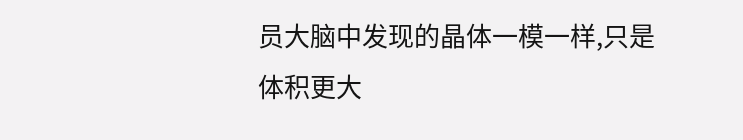员大脑中发现的晶体一模一样,只是体积更大